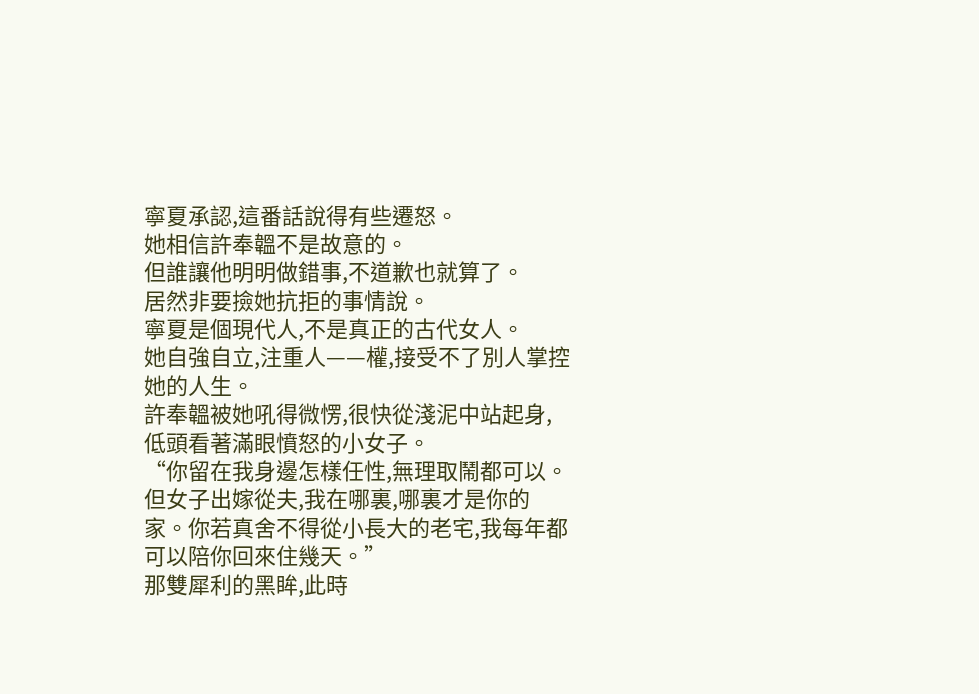寧夏承認,這番話說得有些遷怒。
她相信許奉韞不是故意的。
但誰讓他明明做錯事,不道歉也就算了。
居然非要撿她抗拒的事情說。
寧夏是個現代人,不是真正的古代女人。
她自強自立,注重人——權,接受不了別人掌控她的人生。
許奉韞被她吼得微愣,很快從淺泥中站起身,低頭看著滿眼憤怒的小女子。
“你留在我身邊怎樣任性,無理取鬧都可以。但女子出嫁從夫,我在哪裏,哪裏才是你的家。你若真舍不得從小長大的老宅,我每年都可以陪你回來住幾天。”
那雙犀利的黑眸,此時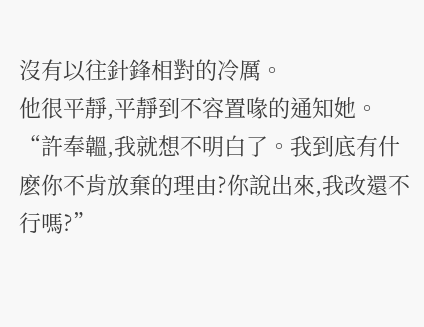沒有以往針鋒相對的冷厲。
他很平靜,平靜到不容置喙的通知她。
“許奉韞,我就想不明白了。我到底有什麽你不肯放棄的理由?你說出來,我改還不行嗎?”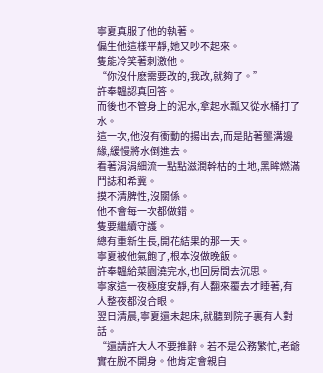寧夏真服了他的執著。
偏生他這樣平靜,她又吵不起來。
隻能冷笑著刺激他。
“你沒什麽需要改的,我改,就夠了。”
許奉韞認真回答。
而後也不管身上的泥水,拿起水瓢又從水桶打了水。
這一次,他沒有衝動的揚出去,而是貼著壟溝邊緣,緩慢將水倒進去。
看著涓涓細流一點點滋潤幹枯的土地,黑眸燃滿鬥誌和希冀。
摸不清脾性,沒關係。
他不會每一次都做錯。
隻要繼續守護。
總有重新生長,開花結果的那一天。
寧夏被他氣飽了,根本沒做晚飯。
許奉韞給菜園澆完水,也回房間去沉思。
寧家這一夜極度安靜,有人翻來覆去才睡著,有人整夜都沒合眼。
翌日清晨,寧夏還未起床,就聽到院子裏有人對話。
“還請許大人不要推辭。若不是公務繁忙,老爺實在脫不開身。他肯定會親自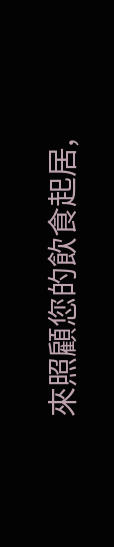來照顧您的飲食起居,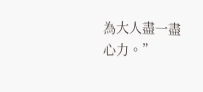為大人盡一盡心力。”